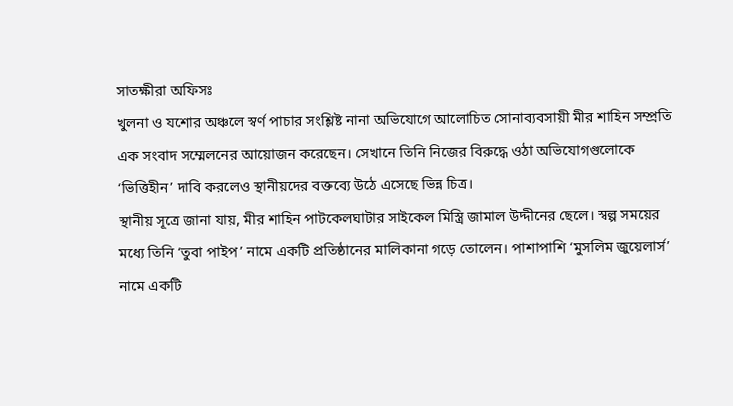সাতক্ষীরা অফিসঃ
খুলনা ও যশোর অঞ্চলে স্বর্ণ পাচার সংশ্লিষ্ট নানা অভিযোগে আলোচিত সোনাব্যবসায়ী মীর শাহিন সম্প্রতি এক সংবাদ সম্মেলনের আয়োজন করেছেন। সেখানে তিনি নিজের বিরুদ্ধে ওঠা অভিযোগগুলোকে ‘ভিত্তিহীন’ দাবি করলেও স্থানীয়দের বক্তব্যে উঠে এসেছে ভিন্ন চিত্র।
স্থানীয় সূত্রে জানা যায়, মীর শাহিন পাটকেলঘাটার সাইকেল মিস্ত্রি জামাল উদ্দীনের ছেলে। স্বল্প সময়ের মধ্যে তিনি ‘তুবা পাইপ’ নামে একটি প্রতিষ্ঠানের মালিকানা গড়ে তোলেন। পাশাপাশি ‘মুসলিম জুয়েলার্স’ নামে একটি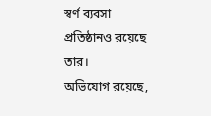স্বর্ণ ব্যবসা প্রতিষ্ঠানও রয়েছে তার।
অভিযোগ রয়েছে,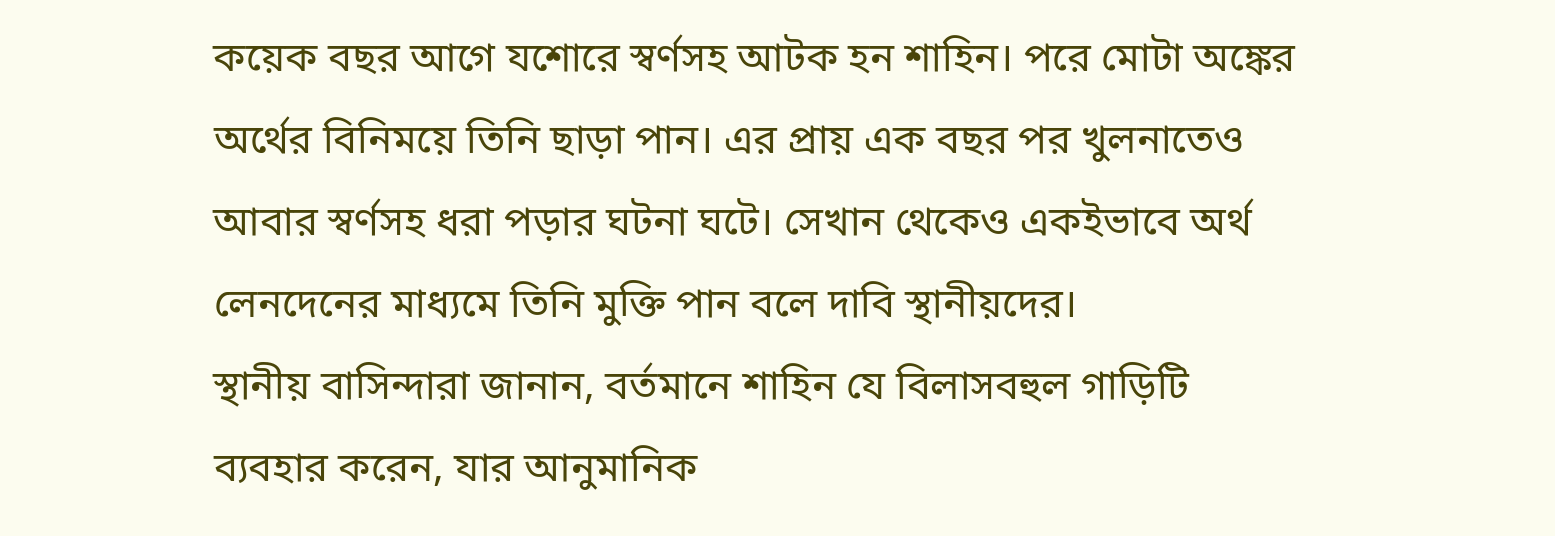কয়েক বছর আগে যশোরে স্বর্ণসহ আটক হন শাহিন। পরে মোটা অঙ্কের অর্থের বিনিময়ে তিনি ছাড়া পান। এর প্রায় এক বছর পর খুলনাতেও আবার স্বর্ণসহ ধরা পড়ার ঘটনা ঘটে। সেখান থেকেও একইভাবে অর্থ লেনদেনের মাধ্যমে তিনি মুক্তি পান বলে দাবি স্থানীয়দের।
স্থানীয় বাসিন্দারা জানান, বর্তমানে শাহিন যে বিলাসবহুল গাড়িটি ব্যবহার করেন, যার আনুমানিক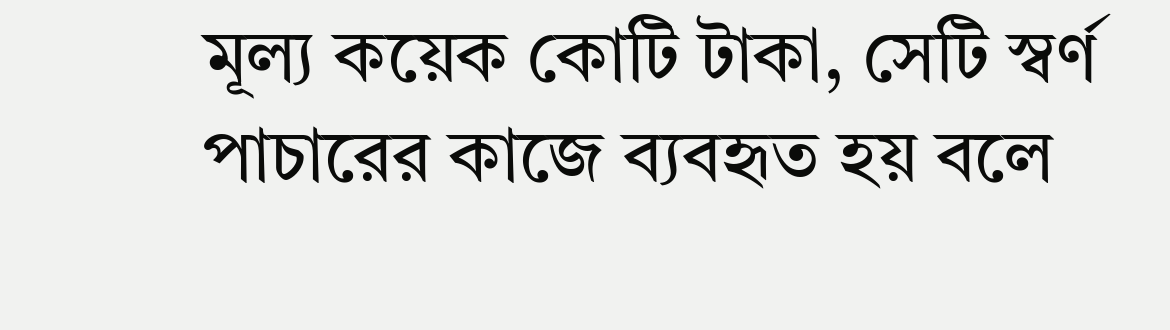মূল্য কয়েক কোটি টাকা, সেটি স্বর্ণ পাচারের কাজে ব্যবহৃত হয় বলে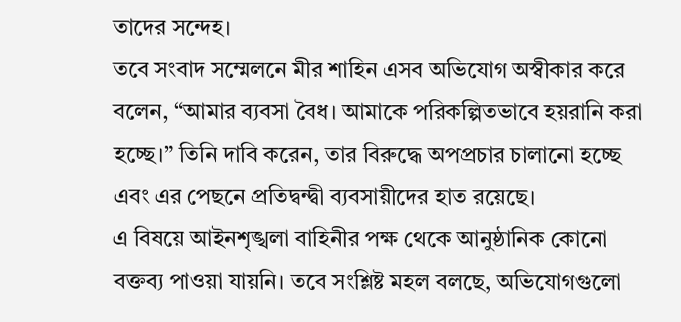তাদের সন্দেহ।
তবে সংবাদ সম্মেলনে মীর শাহিন এসব অভিযোগ অস্বীকার করে বলেন, “আমার ব্যবসা বৈধ। আমাকে পরিকল্পিতভাবে হয়রানি করা হচ্ছে।” তিনি দাবি করেন, তার বিরুদ্ধে অপপ্রচার চালানো হচ্ছে এবং এর পেছনে প্রতিদ্বন্দ্বী ব্যবসায়ীদের হাত রয়েছে।
এ বিষয়ে আইনশৃঙ্খলা বাহিনীর পক্ষ থেকে আনুষ্ঠানিক কোনো বক্তব্য পাওয়া যায়নি। তবে সংশ্লিষ্ট মহল বলছে, অভিযোগগুলো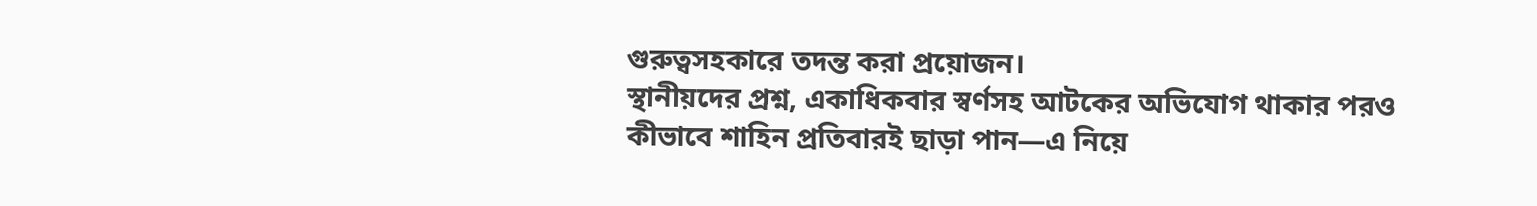গুরুত্বসহকারে তদন্ত করা প্রয়োজন।
স্থানীয়দের প্রশ্ন, একাধিকবার স্বর্ণসহ আটকের অভিযোগ থাকার পরও কীভাবে শাহিন প্রতিবারই ছাড়া পান—এ নিয়ে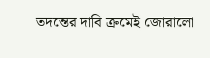তদন্তের দাবি ক্রমেই জোরালো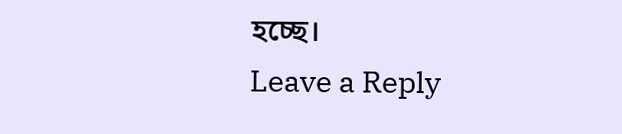হচ্ছে।
Leave a Reply